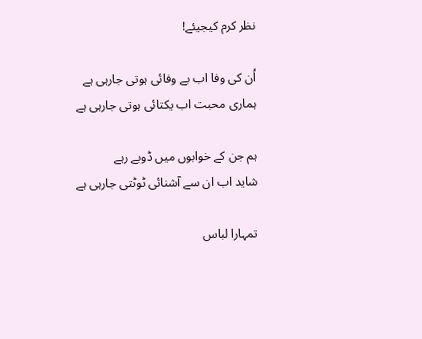نظر کرم کیجیئے!

اُن کی وفا اب بے وفائی ہوتی جارہی ہے
ہماری محبت اب یکتائی ہوتی جارہی ہے

ہم جن کے خوابوں میں ڈوبے رہے
شاید اب ان سے آشنائی ٹوٹتی جارہی ہے

تمہارا لباس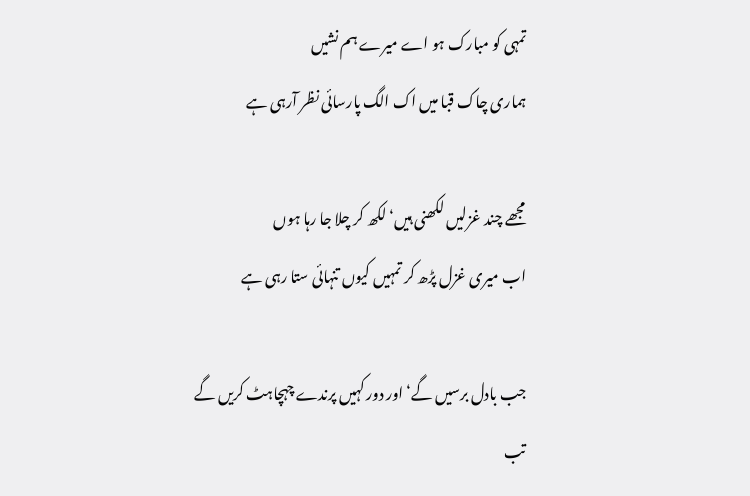تمہی کو مبارک ہو اے میرے ہم نشیں
ہماری چاک قبا میں اک الگ پارسائی نظر آرہی ہے

مجھے چند غزلیں لکھنی ہیں‘ لکھ کر چلا جا رہا ہوں
اب میری غزل پڑھ کر تمہیں کیوں تنہائی ستا رہی ہے

جب بادل برسیں گے‘ اور دور کہیں پرندے چہچاہٹ کریں گے
تب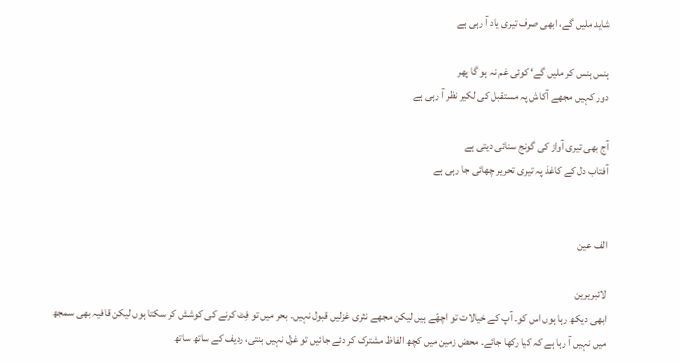شاید ملیں گے، ابھی صرف تیری یاد آ رہی ہے

ہنس ہنس کر ملیں گے‘ کوئی غم نہ ہو گا پھر
دور کہیں مجھے آکاش پہ مستقبل کی لکیر نظر آ رہی ہے

آج بھی تیری آواز کی گونج سنائی دیتی ہے
آفتاب دل کے کاغذ پہ تیری تحریر چھائی جا رہی ہے


الف عین

لائبریرین
ابھی دیکھ رہا ہوں اس کو۔ آپ کے خیالات تو اچھّے ہیں لیکن مجھے نثری غزلیں قبول نہیں۔ بحر میں تو فِٹ کرنے کی کوشش کر سکتا ہوں لیکن قافیہ بھی سمجھ میں نہیں آ رہا ہے کہ کیا رکھا جائے۔ محض زمین میں کچھ الفاظ مشترک کر دئے جائیں تو غزل نہیں بنتی، ردیف کے ساتھ ساتھ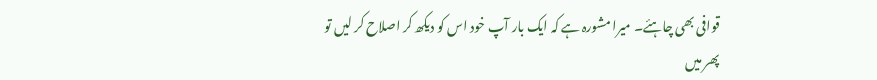قوافی بھی چاہئے۔ میرا مشورہ ہے کہ ایک بار آپ خود اس کو دیکھ کر اصلاح کر لیں تو پھر میں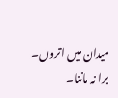میدان میں اتروں۔ برا نہ ماننا۔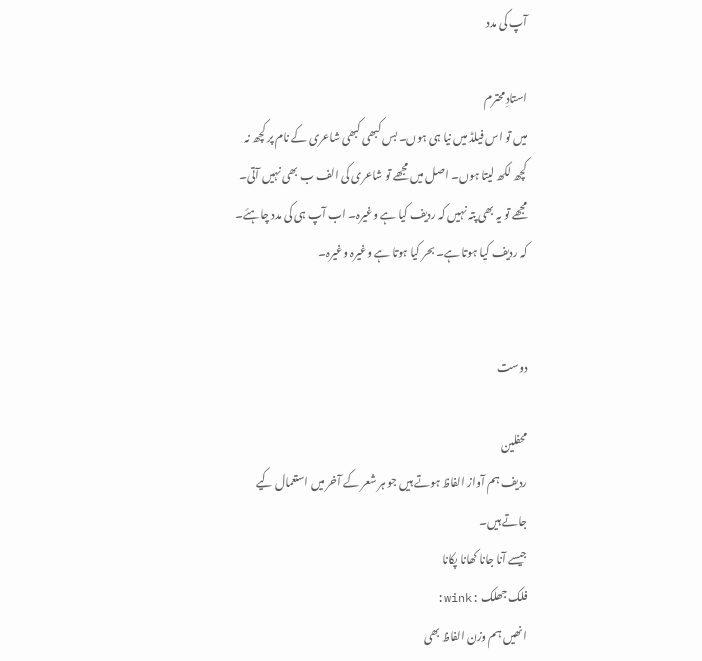آپ کی مدد

استادِ محترم
میں تو اس فیلڈ میں نیا ہی ہوں۔ بس کبھی کبھی شاعری کے نام پر کچھ نہ کچھ لکھ لیتا ہوں۔ اصل میں مجھے تو شاعری کی الف ب بھی نہیں‌ آتی۔ مجھے تو یہ بھی پتہ نہیں کہ ردیف کیا ہے وغیرہ۔ اب آپ ہی کی مدد چاہئے۔ کہ ردیف کیا ہوتا ہے۔ بحر کیا ہوتا ہے وغیرہ وغیرہ۔


دوست

محفلین
ردیف ہم آواز الفاظ ہوتے ہیں جو ہر شعر کے آخر میں استعمال کیے جاتے ہیں۔
جیسے آنا جانا کھانا پکانا
فلک جھلک :wink:
انھیں ہم وزن الفاظ بھی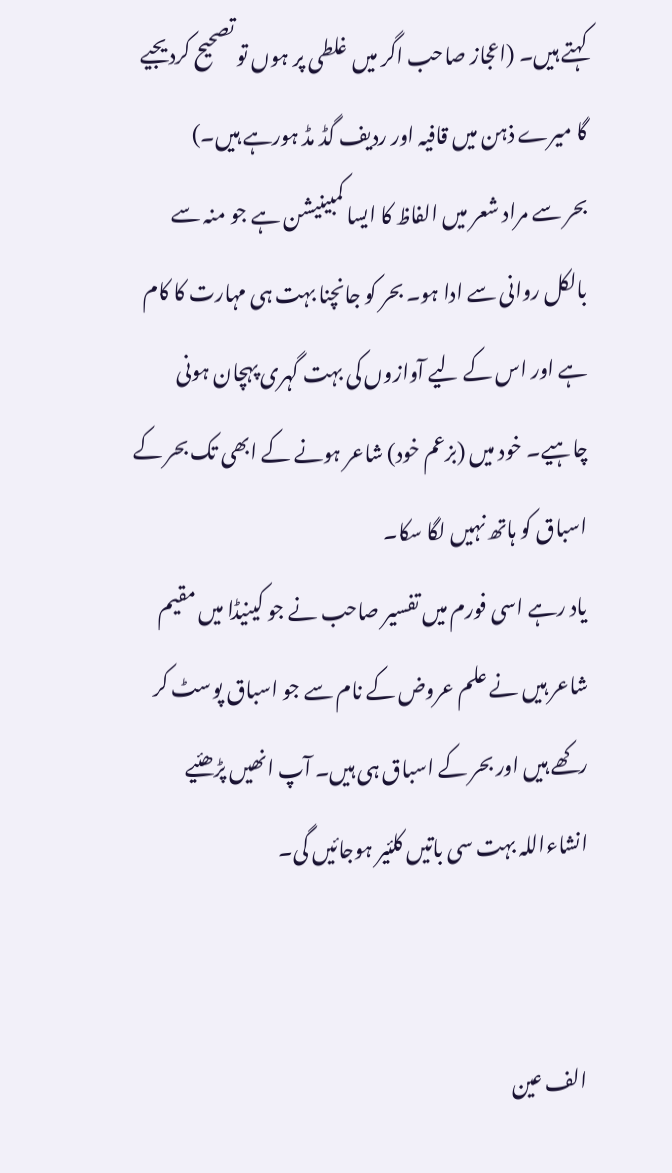کہتے ہیں۔ (اعجاز صاحب اگر میں غلطی پر ہوں تو تصحیح کردیجیے گا میرے ذہن میں‌ قافیہ اور ردیف گڈ مڈ ہورہے ہیں۔)
بحر سے مراد شعر میں الفاظ کا ایسا کمبینیشن ہے جو منہ سے بالکل روانی سے ادا ہو۔ بحر کو جانچنا بہت ہی مہارت کا کام ہے اور اس کے لیے آوازوں کی بہت گہری پہچان ہونی چاہیے۔ خود میں (بزعم خود) شاعر ہونے کے ابھی تک بحر کے اسباق کو ہاتھ نہیں‌ لگا سکا۔
یاد رہے اسی فورم میں تفسیر صاحب نے جو کینیڈا میں مقیم شاعر ہیں نے علم عروض کے نام سے جو اسباق پوسٹ کر رکھے ہیں اور بحر کے اسباق ہی ہیں۔ آپ انھیں پڑھئیے انشاءاللہ بہت سی باتیں کلئیر ہوجائیں‌ گی۔‌


الف عین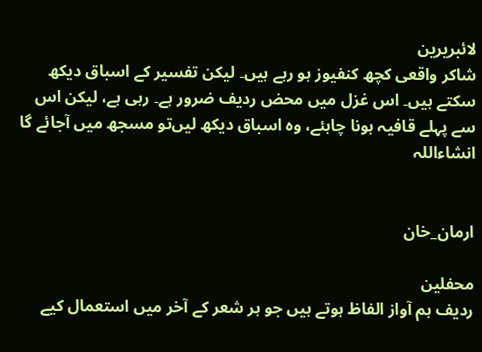لائبریرین
شاکر واقعی کچھ کنفیوز ہو رہے ہیں۔ لیکن تفسیر کے اسباق دیکھ سکتے ہیں۔ اس غزل میں محض ردیف ضرور ہے۔ رہی ہے، لیکن اس سے پہلے قافیہ ہونا چاہئے، وہ اسباق دیکھ لیں‌تو مسجھ میں آجائے گا انشاءاللہ


ارمان_خان

محفلین
ردیف ہم آواز الفاظ ہوتے ہیں جو ہر شعر کے آخر میں استعمال کیے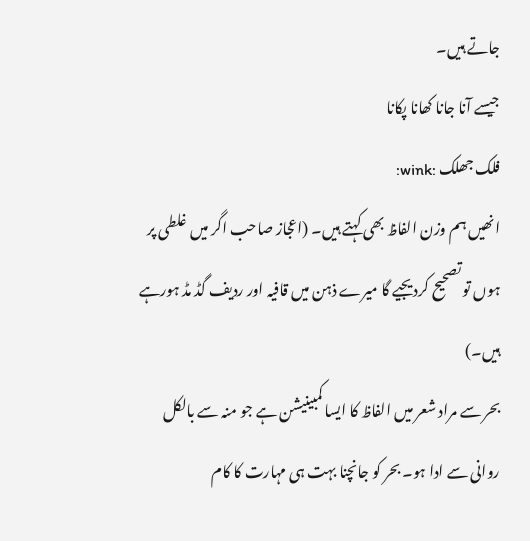جاتے ہیں۔
جیسے آنا جانا کھانا پکانا
فلک جھلک :wink:
انھیں ہم وزن الفاظ بھی کہتے ہیں۔ (اعجاز صاحب اگر میں غلطی پر ہوں تو تصحیح کردیجیے گا میرے ذہن میں‌ قافیہ اور ردیف گڈ مڈ ہورہے ہیں۔)
بحر سے مراد شعر میں الفاظ کا ایسا کمبینیشن ہے جو منہ سے بالکل روانی سے ادا ہو۔ بحر کو جانچنا بہت ہی مہارت کا کام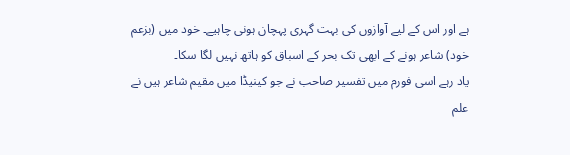ہے اور اس کے لیے آوازوں کی بہت گہری پہچان ہونی چاہیے۔ خود میں (بزعم خود) شاعر ہونے کے ابھی تک بحر کے اسباق کو ہاتھ نہیں‌ لگا سکا۔
یاد رہے اسی فورم میں تفسیر صاحب نے جو کینیڈا میں مقیم شاعر ہیں نے علم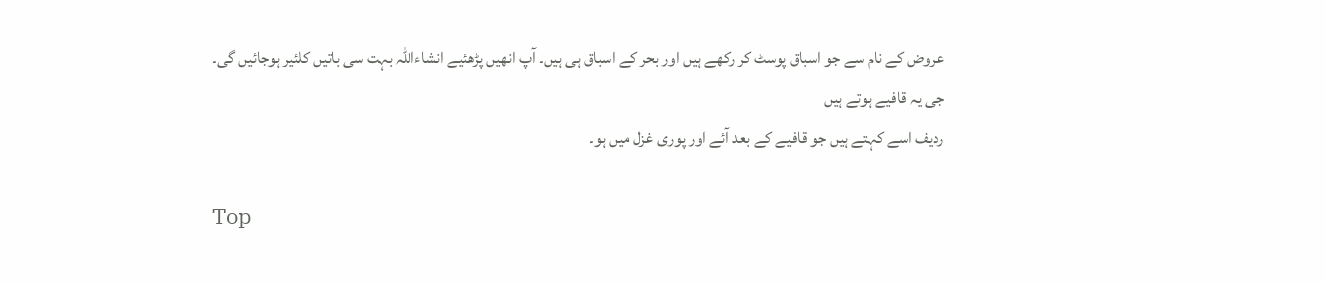عروض کے نام سے جو اسباق پوسٹ کر رکھے ہیں اور بحر کے اسباق ہی ہیں۔ آپ انھیں پڑھئیے انشاءاللہ بہت سی باتیں کلئیر ہوجائیں‌ گی۔‌
جی یہ قافیے ہوتے ہیں
ردیف اسے کہتے ہیں جو قافیے کے بعد آئے اور پوری غزل میں ہو۔

Top